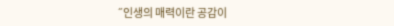˝인생의 매력이란 공감이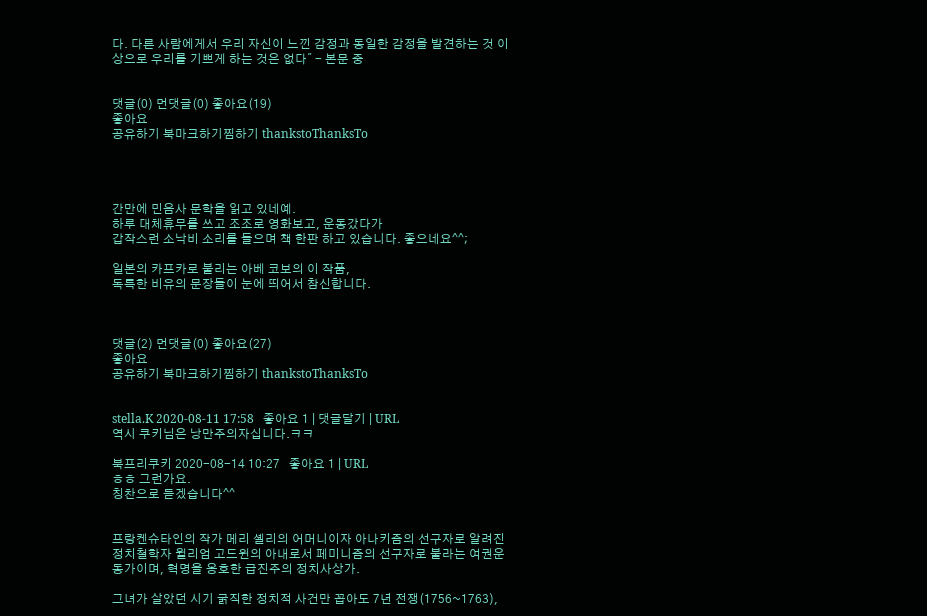다. 다른 사람에게서 우리 자신이 느낀 감정과 동일한 감정을 발견하는 것 이상으로 우리를 기쁘게 하는 것은 없다˝ - 본문 중


댓글(0) 먼댓글(0) 좋아요(19)
좋아요
공유하기 북마크하기찜하기 thankstoThanksTo




간만에 민음사 문학을 읽고 있네예.
하루 대체휴무를 쓰고 조조로 영화보고, 운동갔다가
갑작스런 소낙비 소리를 들으며 책 한판 하고 있습니다. 좋으네요^^;

일본의 카프카로 불리는 아베 코보의 이 작품,
독특한 비유의 문장들이 눈에 띄어서 참신합니다.



댓글(2) 먼댓글(0) 좋아요(27)
좋아요
공유하기 북마크하기찜하기 thankstoThanksTo


stella.K 2020-08-11 17:58   좋아요 1 | 댓글달기 | URL
역시 쿠키님은 낭만주의자십니다.ㅋㅋ

북프리쿠키 2020-08-14 10:27   좋아요 1 | URL
ㅎㅎ 그런가요.
칭찬으로 듣겠습니다^^


프랑켄슈타인의 작가 메리 셸리의 어머니이자 아나키즘의 선구자로 알려진 정치철학자 윌리엄 고드윈의 아내로서 페미니즘의 선구자로 불라는 여권운동가이며, 혁명을 옹호한 급진주의 정치사상가.

그녀가 살았던 시기 굵직한 정치적 사건만 꼽아도 7년 전쟁(1756~1763),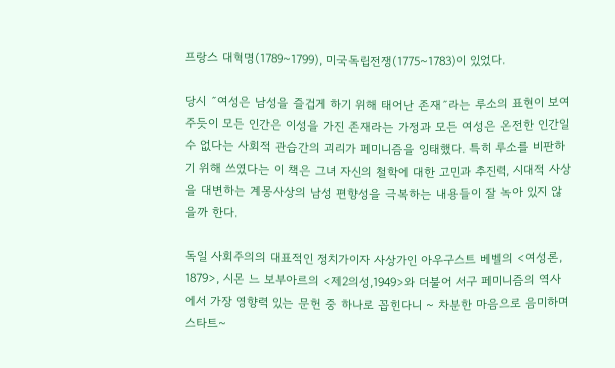프랑스 대혁명(1789~1799), 미국독립전쟁(1775~1783)이 있었다.

당시 ˝여성은 남성을 즐겁게 하기 위해 태어난 존재˝라는 루소의 표현이 보여주듯이 모든 인간은 이성을 가진 존재라는 가정과 모든 여성은 온전한 인간일 수 없다는 사회적 관습간의 괴리가 페미니즘을 잉태했다. 특히 루소를 비판하기 위해 쓰였다는 이 책은 그녀 자신의 철학에 대한 고민과 추진력, 시대적 사상을 대변하는 계몽사상의 남성 편향성을 극복하는 내용들이 잘 녹아 있지 않을까 한다.

독일 사회주의의 대표적인 정치가이자 사상가인 아우구스트 베벨의 <여성론, 1879>, 시몬 느 보부아르의 <제2의성,1949>와 더불어 서구 페미니즘의 역사에서 가장 영향력 있는 문헌 중 하나로 꼽힌다니 ~ 차분한 마음으로 음미하며 스타트~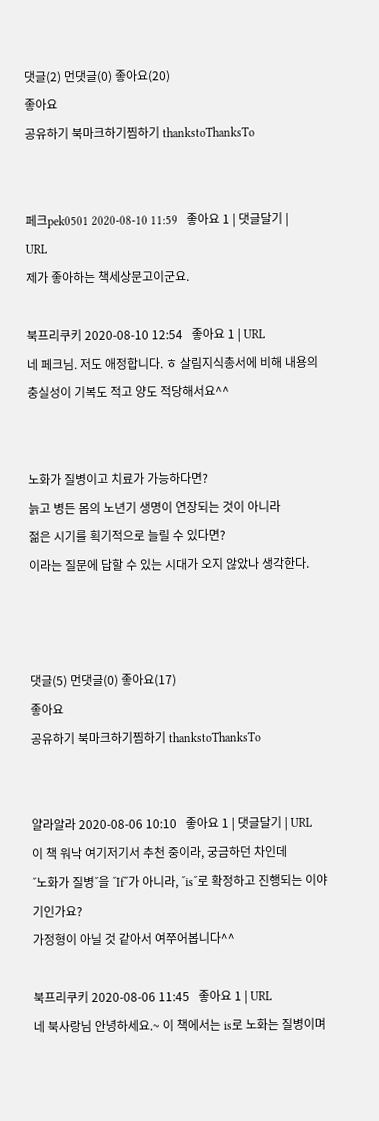댓글(2) 먼댓글(0) 좋아요(20)
좋아요
공유하기 북마크하기찜하기 thankstoThanksTo


페크pek0501 2020-08-10 11:59   좋아요 1 | 댓글달기 | URL
제가 좋아하는 책세상문고이군요.

북프리쿠키 2020-08-10 12:54   좋아요 1 | URL
네 페크님. 저도 애정합니다. ㅎ 살림지식총서에 비해 내용의 충실성이 기복도 적고 양도 적당해서요^^


노화가 질병이고 치료가 가능하다면?
늙고 병든 몸의 노년기 생명이 연장되는 것이 아니라
젊은 시기를 획기적으로 늘릴 수 있다면?
이라는 질문에 답할 수 있는 시대가 오지 않았나 생각한다.



댓글(5) 먼댓글(0) 좋아요(17)
좋아요
공유하기 북마크하기찜하기 thankstoThanksTo


얄라알라 2020-08-06 10:10   좋아요 1 | 댓글달기 | URL
이 책 워낙 여기저기서 추천 중이라, 궁금하던 차인데
˝노화가 질병˝을 ˝If˝가 아니라, ˝is˝로 확정하고 진행되는 이야기인가요?
가정형이 아닐 것 같아서 여쭈어봅니다^^

북프리쿠키 2020-08-06 11:45   좋아요 1 | URL
네 북사랑님 안녕하세요.~ 이 책에서는 is로 노화는 질병이며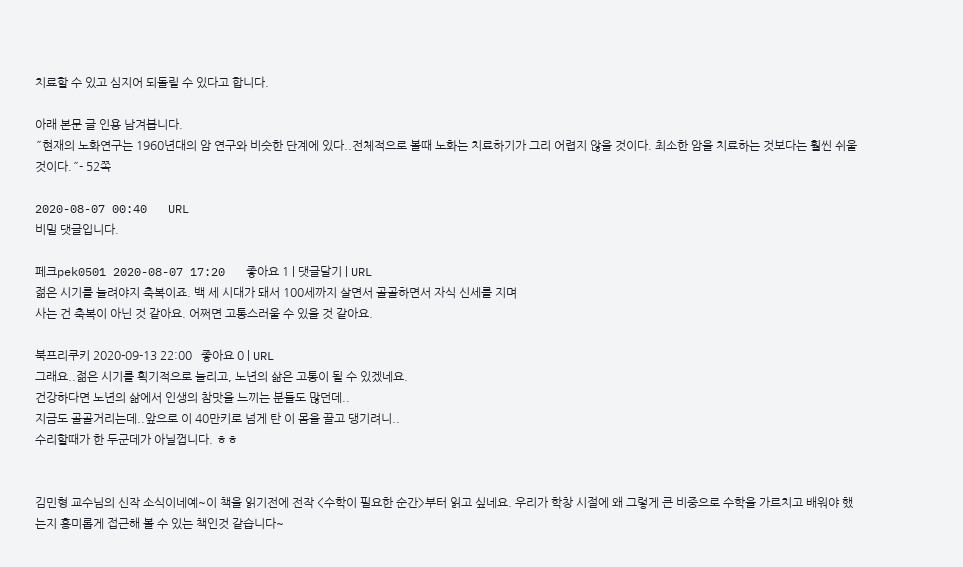치료할 수 있고 심지어 되돌릴 수 있다고 합니다.

아래 본문 글 인용 남겨봅니다.
˝현재의 노화연구는 1960년대의 암 연구와 비슷한 단계에 있다..전체적으로 볼때 노화는 치료하기가 그리 어렵지 않을 것이다. 최소한 암을 치료하는 것보다는 훨씬 쉬울 것이다.˝- 52쪽

2020-08-07 00:40   URL
비밀 댓글입니다.

페크pek0501 2020-08-07 17:20   좋아요 1 | 댓글달기 | URL
젊은 시기를 늘려야지 축복이죠. 백 세 시대가 돼서 100세까지 살면서 골골하면서 자식 신세를 지며
사는 건 축복이 아닌 것 같아요. 어쩌면 고통스러울 수 있을 것 같아요.

북프리쿠키 2020-09-13 22:00   좋아요 0 | URL
그래요..젊은 시기를 획기적으로 늘리고, 노년의 삶은 고통이 될 수 있겠네요.
건강하다면 노년의 삶에서 인생의 참맛을 느끼는 분들도 많던데..
지금도 골골거리는데..앞으로 이 40만키로 넘게 탄 이 몸을 끌고 댕기려니..
수리할때가 한 두군데가 아닐껍니다. ㅎㅎ


김민형 교수님의 신작 소식이네예~이 책을 읽기전에 전작 <수학이 필요한 순간>부터 읽고 싶네요. 우리가 학창 시절에 왜 그렇게 큰 비중으로 수학을 가르치고 배워야 했는지 흥미롭게 접근해 볼 수 있는 책인것 같습니다~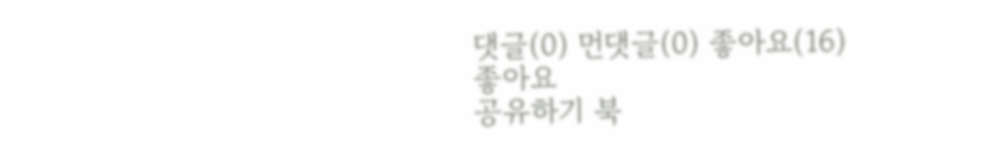댓글(0) 먼댓글(0) 좋아요(16)
좋아요
공유하기 북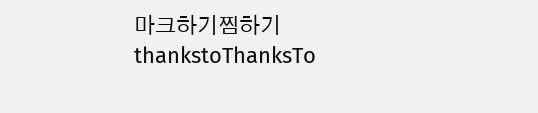마크하기찜하기 thankstoThanksTo